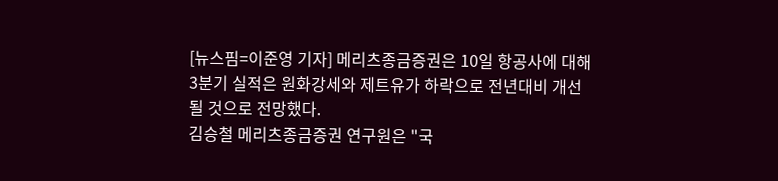[뉴스핌=이준영 기자] 메리츠종금증권은 10일 항공사에 대해 3분기 실적은 원화강세와 제트유가 하락으로 전년대비 개선될 것으로 전망했다.
김승철 메리츠종금증권 연구원은 "국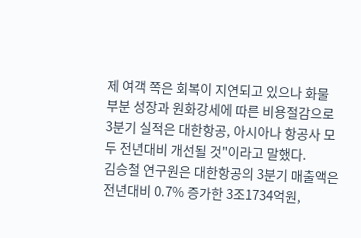제 여객 쪽은 회복이 지연되고 있으나 화물 부분 성장과 원화강세에 따른 비용절감으로 3분기 실적은 대한항공, 아시아나 항공사 모두 전년대비 개선될 것"이라고 말했다.
김승철 연구원은 대한항공의 3분기 매출액은 전년대비 0.7% 증가한 3조1734억원,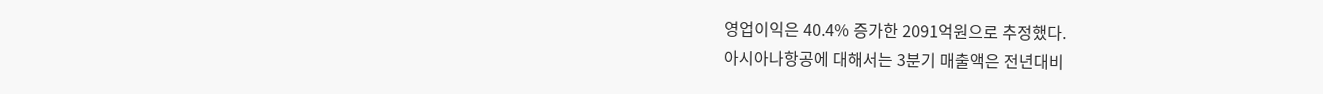영업이익은 40.4% 증가한 2091억원으로 추정했다.
아시아나항공에 대해서는 3분기 매출액은 전년대비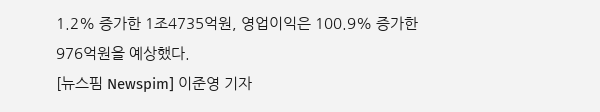1.2% 증가한 1조4735억원, 영업이익은 100.9% 증가한 976억원을 예상했다.
[뉴스핌 Newspim] 이준영 기자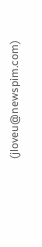(jloveu@newspim.com)